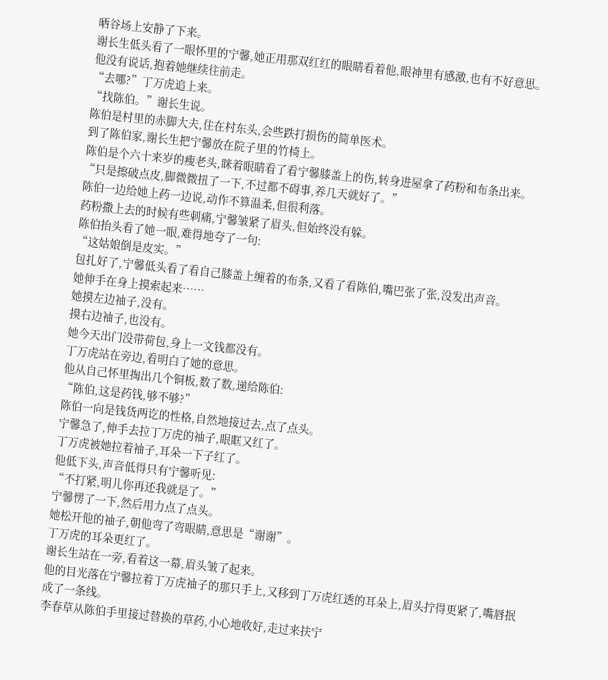晒谷场上安静了下来。
谢长生低头看了一眼怀里的宁馨,她正用那双红红的眼睛看着他,眼神里有感激,也有不好意思。
他没有说话,抱着她继续往前走。
“去哪?”丁万虎追上来。
“找陈伯。”谢长生说。
陈伯是村里的赤脚大夫,住在村东头,会些跌打损伤的简单医术。
到了陈伯家,谢长生把宁馨放在院子里的竹椅上。
陈伯是个六十来岁的瘦老头,眯着眼睛看了看宁馨膝盖上的伤,转身进屋拿了药粉和布条出来。
“只是擦破点皮,脚微微扭了一下,不过都不碍事,养几天就好了。”
陈伯一边给她上药一边说,动作不算温柔,但很利落。
药粉撒上去的时候有些刺痛,宁馨皱紧了眉头,但始终没有躲。
陈伯抬头看了她一眼,难得地夸了一句:
“这姑娘倒是皮实。”
包扎好了,宁馨低头看了看自己膝盖上缠着的布条,又看了看陈伯,嘴巴张了张,没发出声音。
她伸手在身上摸索起来……
她摸左边袖子,没有。
摸右边袖子,也没有。
她今天出门没带荷包,身上一文钱都没有。
丁万虎站在旁边,看明白了她的意思。
他从自己怀里掏出几个铜板,数了数,递给陈伯:
“陈伯,这是药钱,够不够?”
陈伯一向是钱货两讫的性格,自然地接过去,点了点头。
宁馨急了,伸手去拉丁万虎的袖子,眼眶又红了。
丁万虎被她拉着袖子,耳朵一下子红了。
他低下头,声音低得只有宁馨听见:
“不打紧,明儿你再还我就是了。”
宁馨愣了一下,然后用力点了点头。
她松开他的袖子,朝他弯了弯眼睛,意思是“谢谢”。
丁万虎的耳朵更红了。
谢长生站在一旁,看着这一幕,眉头皱了起来。
他的目光落在宁馨拉着丁万虎袖子的那只手上,又移到丁万虎红透的耳朵上,眉头拧得更紧了,嘴唇抿成了一条线。
李春草从陈伯手里接过替换的草药,小心地收好,走过来扶宁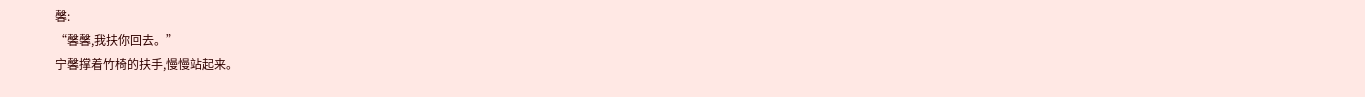馨:
“馨馨,我扶你回去。”
宁馨撑着竹椅的扶手,慢慢站起来。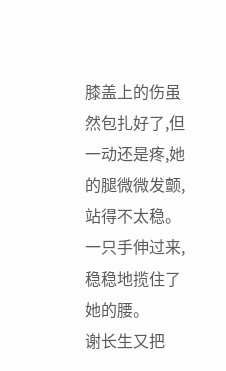膝盖上的伤虽然包扎好了,但一动还是疼,她的腿微微发颤,站得不太稳。
一只手伸过来,稳稳地揽住了她的腰。
谢长生又把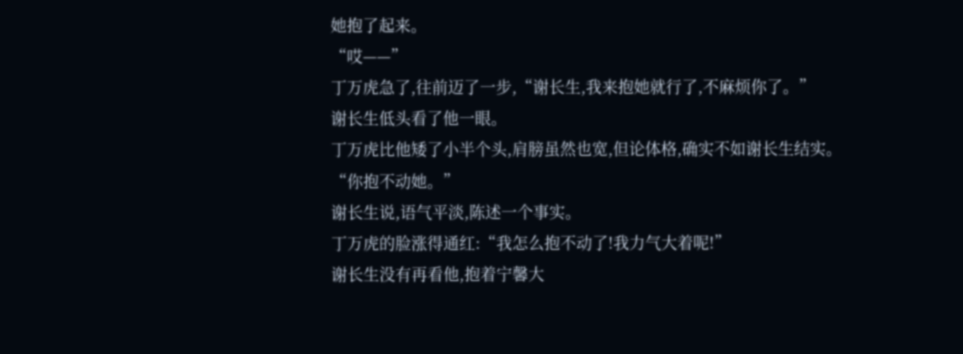她抱了起来。
“哎——”
丁万虎急了,往前迈了一步,“谢长生,我来抱她就行了,不麻烦你了。”
谢长生低头看了他一眼。
丁万虎比他矮了小半个头,肩膀虽然也宽,但论体格,确实不如谢长生结实。
“你抱不动她。”
谢长生说,语气平淡,陈述一个事实。
丁万虎的脸涨得通红:“我怎么抱不动了!我力气大着呢!”
谢长生没有再看他,抱着宁馨大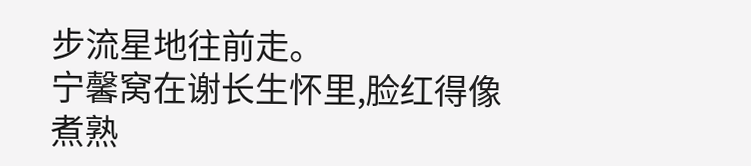步流星地往前走。
宁馨窝在谢长生怀里,脸红得像煮熟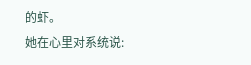的虾。
她在心里对系统说: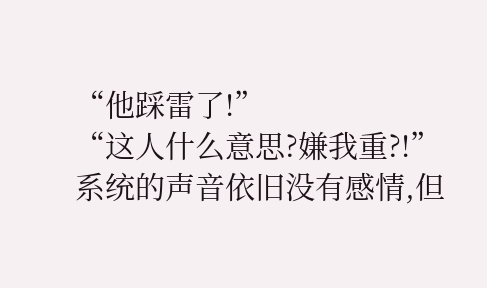“他踩雷了!”
“这人什么意思?嫌我重?!”
系统的声音依旧没有感情,但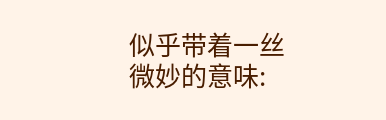似乎带着一丝微妙的意味: